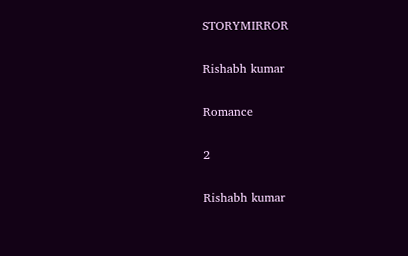STORYMIRROR

Rishabh kumar

Romance

2

Rishabh kumar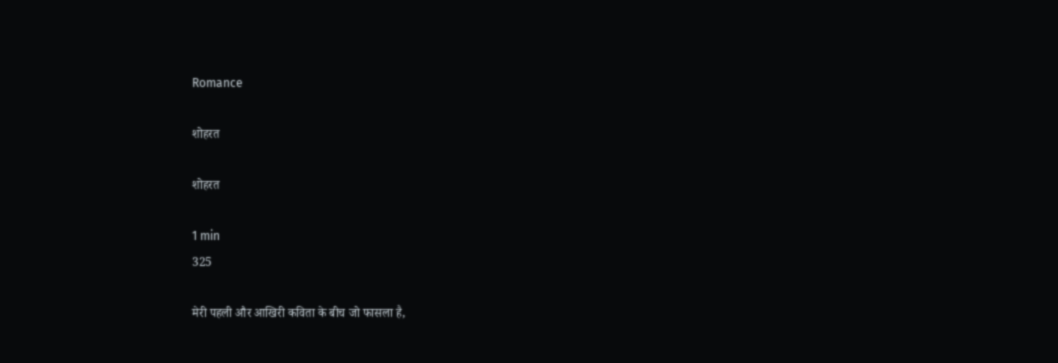Romance

शोहरत

शोहरत

1 min
325

मेरी पहली और आखिरी कविता के बीच जो फासला है,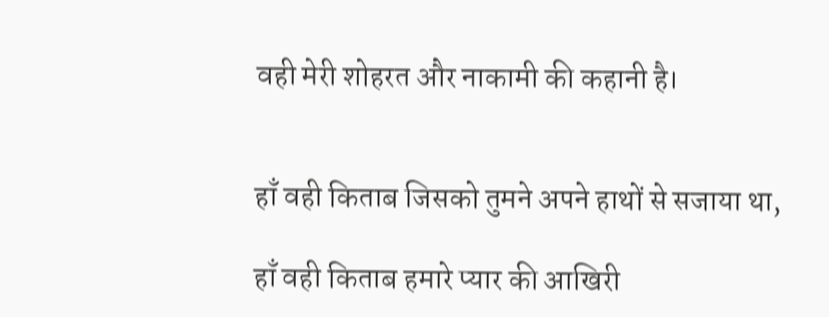वही मेरी शोहरत और नाकामी की कहानी है।


हाँ वही किताब जिसको तुमने अपने हाथों से सजाया था,

हाँ वही किताब हमारे प्यार की आखिरी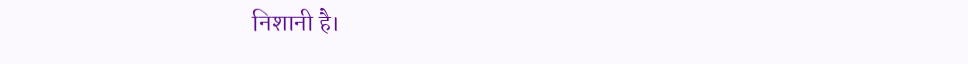निशानी है।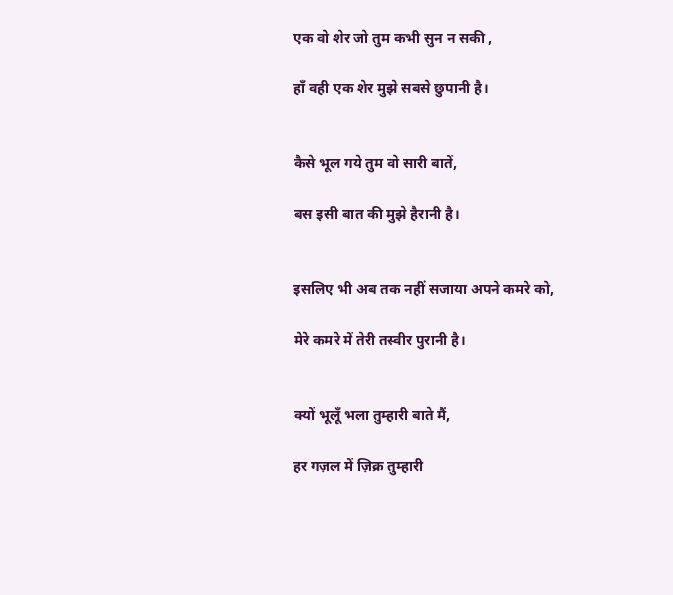एक वो शेर जो तुम कभी सुन न सकी ,

हाँ वही एक शेर मुझे सबसे छुपानी है।


कैसे भूल गये तुम वो सारी बातें,

बस इसी बात की मुझे हैरानी है।


इसलिए भी अब तक नहीं सजाया अपने कमरे को,

मेरे कमरे में तेरी तस्वीर पुरानी है।


क्यों भूलूँ भला तुम्हारी बाते मैं,

हर गज़ल में ज़िक्र तुम्हारी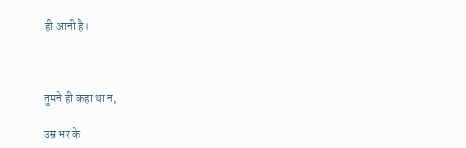ही आनी है।



तुमने ही कहा था न,

उम्र भर के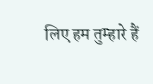लिए हम तुम्हारे हैं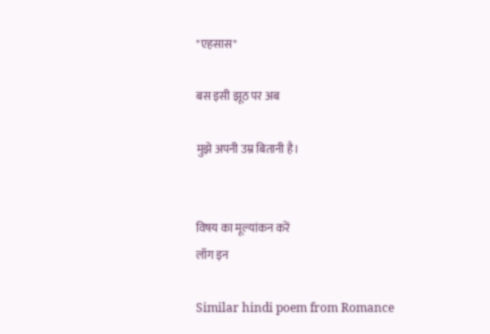"एहसास"

बस इसी झूठ पर अब

मुझे अपनी उम्र बितानी है।


विषय का मूल्यांकन करें
लॉग इन

Similar hindi poem from Romance